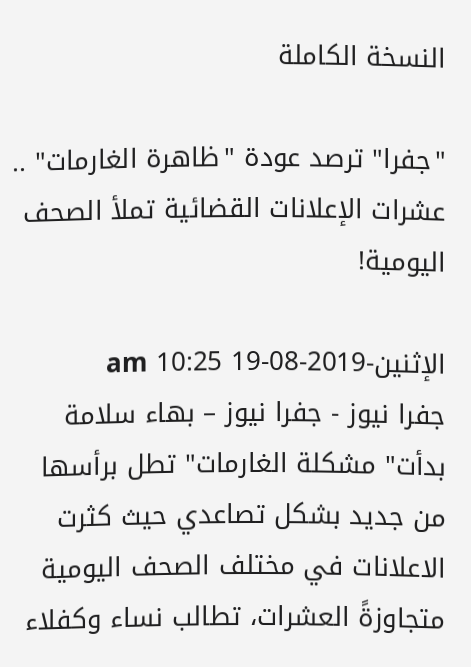النسخة الكاملة

"جفرا" ترصد عودة "ظاهرة الغارمات" .. عشرات الإعلانات القضائية تملأ الصحف اليومية!

الإثنين-2019-08-19 10:25 am
جفرا نيوز - جفرا نيوز – بهاء سلامة
بدأت" مشكلة الغارمات" تطل برأسها من جديد بشكل تصاعدي حيث كثرت الاعلانات في مختلف الصحف اليومية متجاوزةً العشرات، تطالب نساء وكفلاء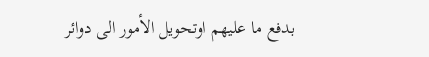بدفع ما عليهم اوتحويل الأمور الى دوائر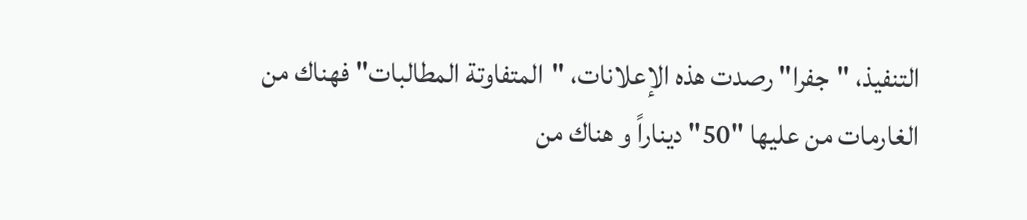التنفيذ، "جفرا" رصدت هذه الإعلانات، "المتفاوتة المطالبات" فهناك من الغارمات من عليها "50" ديناراً و هناك من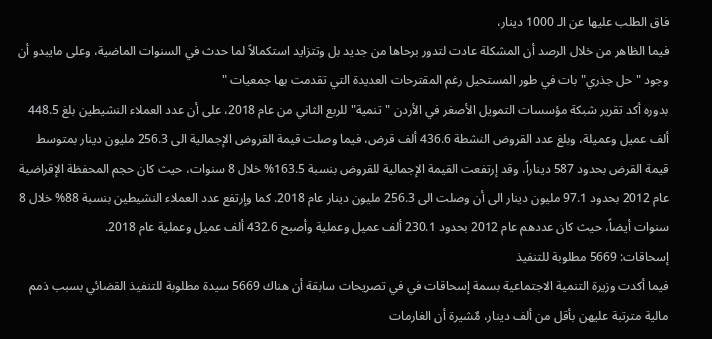فاق الطلب عليها عن الـ 1000 دينار،
فيما الظاهر من خلال الرصد أن المشكلة عادت لتدور برحاها من جديد بل وتتزايد استكمالاً لما حدث في السنوات الماضية، وعلى مايبدو أن وجود "حل جذري" بات في طور المستحيل رغم المقترحات العديدة التي تقدمت بها جمعيات "
بدوره أكد تقرير شبكة مؤسسات التمويل الأصغر في الأردن "تنمية" للربع الثاني من عام 2018، على أن عدد العملاء النشيطين بلغ 448.5 ألف عميل وعميلة، وبلغ عدد القروض النشطة 436.6 ألف قرض، فيما وصلت قيمة القروض الإجمالية الى 256.3 مليون دينار بمتوسط قيمة القرض بحدود 587 ديناراً، وقد إرتفعت القيمة الإجمالية للقروض بنسبة 163.5% خلال 8 سنوات، حيث كان حجم المحفظة الإقراضية عام 2012 بحدود 97.1 مليون دينار الى أن وصلت الى 256.3 مليون دينار عام 2018. كما وإرتفع عدد العملاء النشيطين بنسبة 88% خلال 8 سنوات أيضاً، حيث كان عددهم عام 2012 بحدود 230.1 ألف عميل وعملية وأصبح 432.6 ألف عميل وعملية عام 2018.
إسحاقات: 5669 مطلوبة للتنفيذ
فيما أكدت وزيرة التنمية الاجتماعية بسمة إسحاقات في في تصريحات سابقة أن هناك 5669 سيدة مطلوبة للتنفيذ القضائي بسبب ذمم مالية مترتبة عليهن بأقل من ألف دينار، مٌشيرة أن الغارمات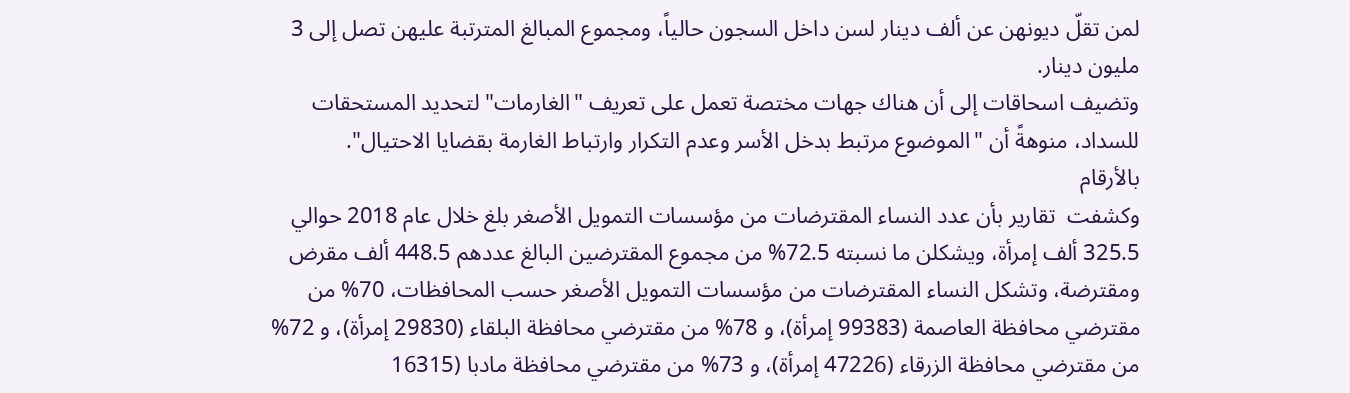لمن تقلّ ديونهن عن ألف دينار لسن داخل السجون حالياً، ومجموع المبالغ المترتبة عليهن تصل إلى 3 مليون دينار.
وتضيف اسحاقات إلى أن هناك جهات مختصة تعمل على تعريف "الغارمات" لتحديد المستحقات للسداد، منوهةً أن "الموضوع مرتبط بدخل الأسر وعدم التكرار وارتباط الغارمة بقضايا الاحتيال".
بالأرقام
وكشفت  تقارير بأن عدد النساء المقترضات من مؤسسات التمويل الأصغر بلغ خلال عام 2018 حوالي 325.5 ألف إمرأة، ويشكلن ما نسبته 72.5% من مجموع المقترضين البالغ عددهم 448.5 ألف مقرض ومقترضة، وتشكل النساء المقترضات من مؤسسات التمويل الأصغر حسب المحافظات، 70% من مقترضي محافظة العاصمة (99383 إمرأة)، و 78% من مقترضي محافظة البلقاء (29830 إمرأة)، و 72% من مقترضي محافظة الزرقاء (47226 إمرأة)، و 73% من مقترضي محافظة مادبا (16315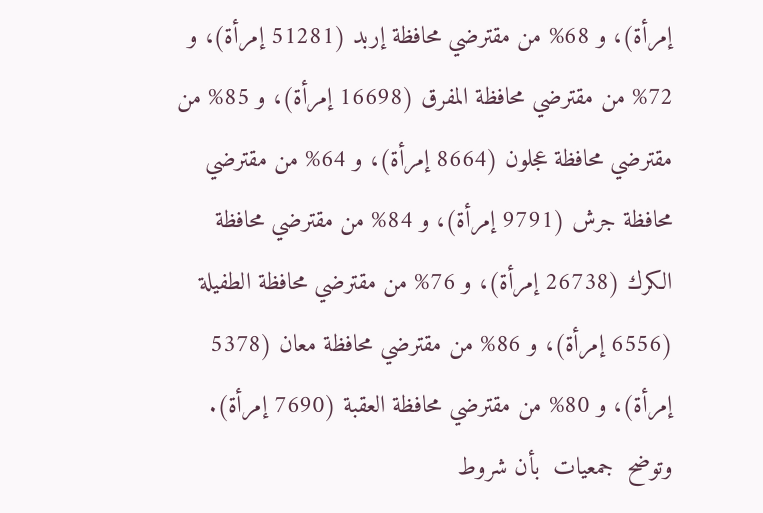إمرأة)، و 68% من مقترضي محافظة إربد (51281 إمرأة)، و 72% من مقترضي محافظة المفرق (16698 إمرأة)، و 85% من مقترضي محافظة عجلون (8664 إمرأة)، و 64% من مقترضي محافظة جرش (9791 إمرأة)، و 84% من مقترضي محافظة الكرك (26738 إمرأة)، و 76% من مقترضي محافظة الطفيلة (6556 إمرأة)، و 86% من مقترضي محافظة معان (5378 إمرأة)، و 80% من مقترضي محافظة العقبة (7690 إمرأة).
وتوضح  جمعيات  بأن شروط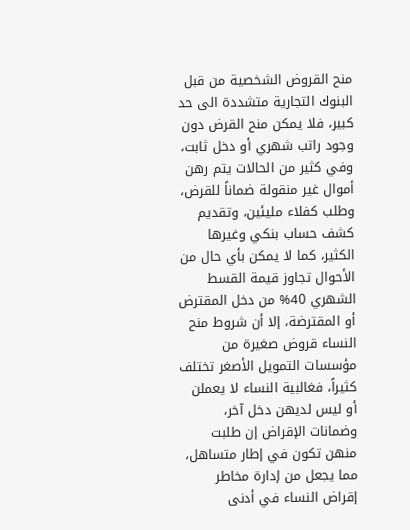منح القروض الشخصية من قبل البنوك التجارية متشددة الى حد كبير، فلا يمكن منح القرض دون وجود راتب شهري أو دخل ثابت، وفي كثير من الحالات يتم رهن أموال غير منقولة ضماناً للقرض، وطلب كفلاء مليئين، وتقديم كشف حساب بنكي وغيرها الكثير، كما لا يمكن بأي حال من الأحوال تجاوز قيمة القسط الشهري 40% من دخل المقترض أو المقترضة، إلا أن شروط منح النساء قروض صغيرة من مؤسسات التمويل الأصغر تختلف كثيراً، فغالبية النساء لا يعملن أو ليس لديهن دخل آخر، وضمانات الإقراض إن طلبت منهن تكون في إطار متساهل، مما يجعل من إدارة مخاطر إقراض النساء في أدنى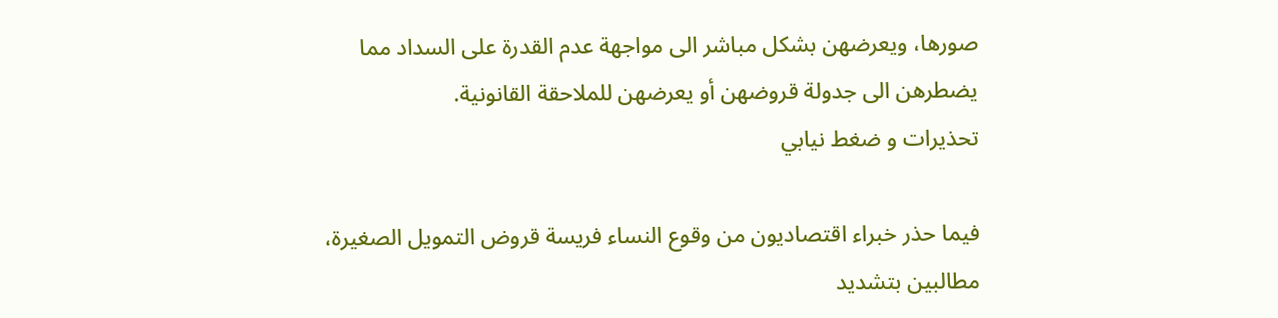صورها، ويعرضهن بشكل مباشر الى مواجهة عدم القدرة على السداد مما يضطرهن الى جدولة قروضهن أو يعرضهن للملاحقة القانونية.
تحذيرات و ضغط نيابي

فيما حذر خبراء اقتصاديون من وقوع النساء فريسة قروض التمويل الصغيرة، مطالبين بتشديد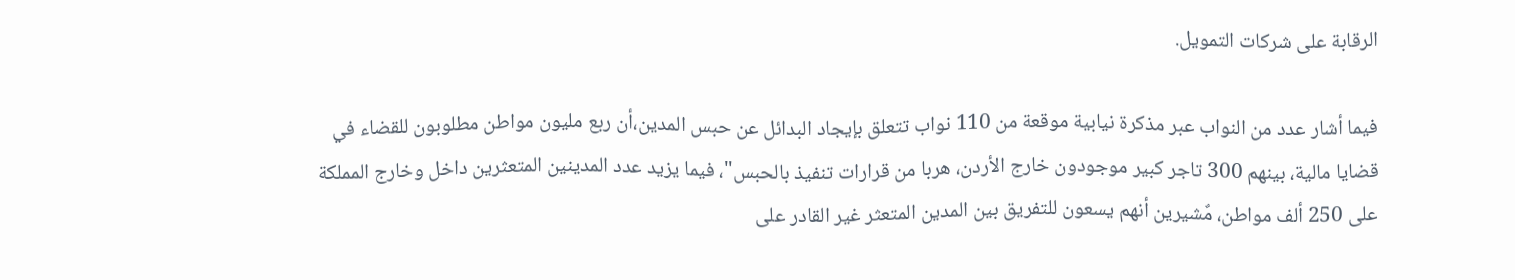الرقابة على شركات التمويل.

فيما أشار عدد من النواب عبر مذكرة نيابية موقعة من 110 نواب تتعلق بإيجاد البدائل عن حبس المدين،أن ربع ملیون مواطن مطلوبون للقضاء في قضایا مالیة، بینھم 300 تاجر كبیر موجودون خارج الأردن، ھربا من قرارات تنفیذ بالحبس"، فیما یزید عدد المدینین المتعثرین داخل وخارج المملكة على 250 ألف مواطن، مٌشيرين أنهم يسعون للتفريق بين المدين المتعثر غير القادر على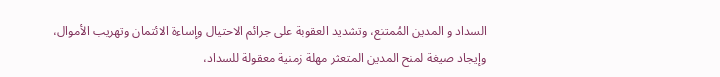السداد و المدين المُمتنع، وتشدید العقوبة على جرائم الاحتیال وإساءة الائتمان وتھریب الأموال، وإیجاد صیغة لمنح المدین المتعثر مھلة زمنیة معقولة للسداد،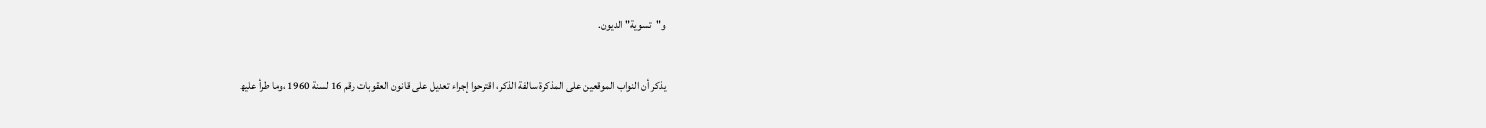و"تسوية" الدیون.

یذكر أن النواب الموقعین على المذكرة سالفة الذكر، اقترحوا إجراء تعدیل على قانون العقوبات رقم 16 لسنة 1960 ،وما طرأ علیھ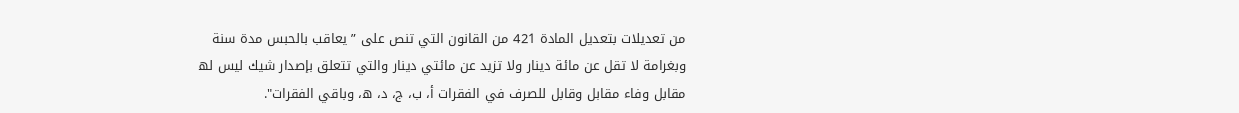من تعدیلات بتعدیل المادة 421 من القانون التي تنص على ”یعاقب بالحبس مدة سنة وبغرامة لا تقل عن مائة دینار ولا تزید عن مائتي دینار والتي تتعلق بإصدار شیك لیس لھ مقابل وفاء مقابل وقابل للصرف في الفقرات أ، ب، ج، د، ه، وباقي الفقرات".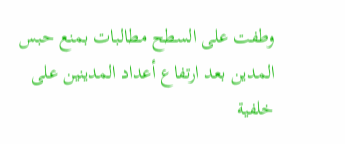وطفت على السطح مطالبات بمنع حبس المدین بعد ارتفاع أعداد المدینین على خلفیة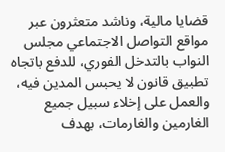قضایا مالیة، وناشد متعثرون عبر مواقع التواصل الاجتماعي مجلس النواب بالتدخل الفوري، للدفع باتجاه تطبیق قانون لا یحبس المدین فیه، والعمل على إخلاء سبیل جمیع الغارمین والغارمات، بھدف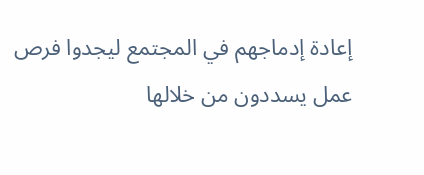إعادة إدماجھم في المجتمع لیجدوا فرص عمل یسددون من خلالھا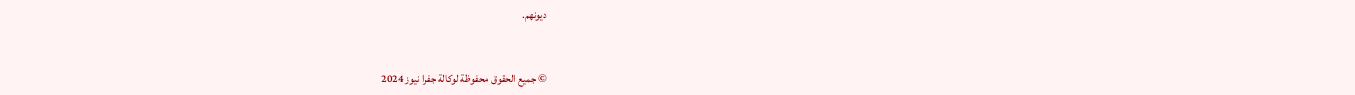دیونھم.


© جميع الحقوق محفوظة لوكالة جفرا نيوز 2024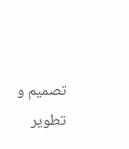تصميم و تطوير